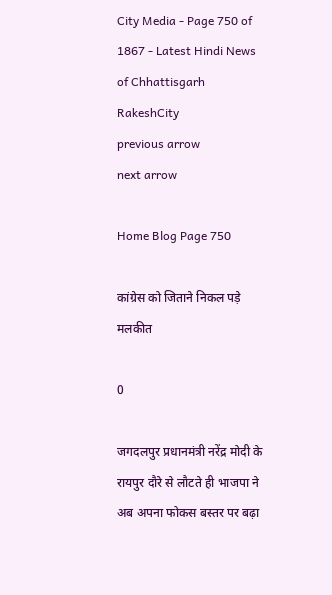City Media - Page 750 of 1867 - Latest Hindi News of Chhattisgarh
RakeshCity
previous arrow
next arrow

Home Blog Page 750

कांग्रेस को जिताने निकल पड़े मलकीत

0

जगदलपुर प्रधानमंत्री नरेंद्र मोदी के रायपुर दौरे से लौटते ही भाजपा ने अब अपना फोकस बस्तर पर बढ़ा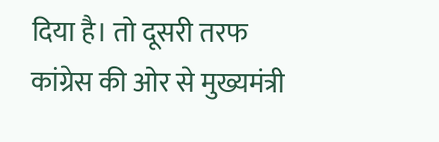दिया है। तो दूसरी तरफ कांग्रेस की ओर से मुख्यमंत्री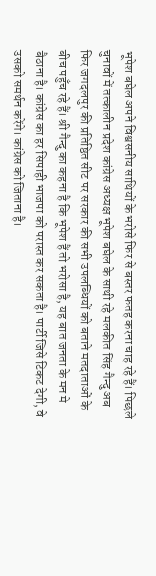भूपेश बघेल अपने विश्वसनीय साथियों के भरोसे फिर से बस्तर फतह करना चाह रहे हैं। पिछले चुनावों में तत्कालीन प्रदेश कांग्रेस अध्यक्ष भूपेश बघेल के साथी रहे मलकीत सिंह गैन्दु अब फिर जगदलपुर की प्रतिष्ठित सीट पर सरकार की सभी उपलब्धियों को बताने मतदाताओं के बीच पहुँच रहे हैं। श्री गैन्दु का कहना है कि भूपेश हैं तो भरोसा है, यह बात जनता के मन मे बैठाना है। कांग्रेस का हर सिपाही भाजपा को परास्त कर सकता है। पार्टी जिसे टिकट देगी, वे उसको समर्थन करेंगे। कांग्रेस को जिताना है।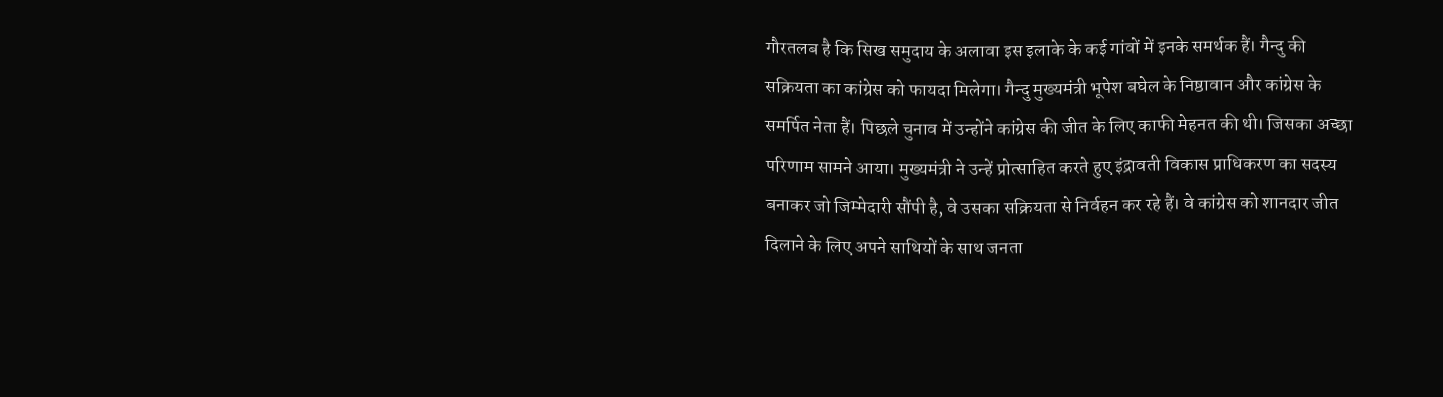गौरतलब है कि सिख समुदाय के अलावा इस इलाके के कई गांवों में इनके समर्थक हैं। गैन्दु की सक्रियता का कांग्रेस को फायदा मिलेगा। गैन्दु मुख्यमंत्री भूपेश बघेल के निष्ठावान और कांग्रेस के समर्पित नेता हैं। पिछले चुनाव में उन्होंने कांग्रेस की जीत के लिए काफी मेहनत की थी। जिसका अच्छा परिणाम सामने आया। मुख्यमंत्री ने उन्हें प्रोत्साहित करते हुए इंद्रावती विकास प्राधिकरण का सदस्य बनाकर जो जिम्मेदारी सौंपी है, वे उसका सक्रियता से निर्वहन कर रहे हैं। वे कांग्रेस को शानदार जीत दिलाने के लिए अपने साथियों के साथ जनता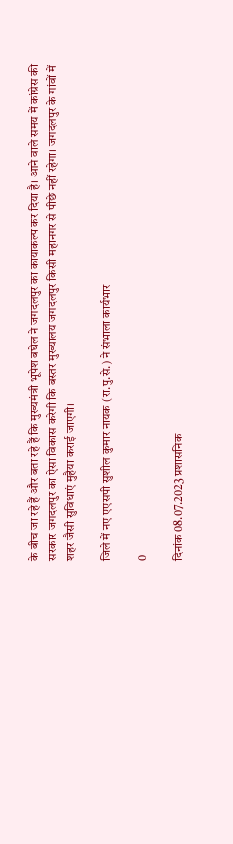के बीच जा रहे हैं और बता रहे हैं कि मुख्यमंत्री भूपेश बघेल ने जगदलपुर का कायाकल्प कर दिया है। आने वाले समय में कांग्रेस की सरकार जगदलपुर का ऐसा विकास करेगी कि बस्तर मुख्यालय जगदलपुर किसी महानगर से पीछे नहीं रहेगा। जगदलपुर के गांवों में शहर जैसी सुविधाएं मुहैया कराई जाएगी।

जिले में नए एएसपी सुशील कुमार नायक (रा.पु.से.) ने संभाला कार्यभार

0

दिनांक 08.07.2023 प्रशासनिक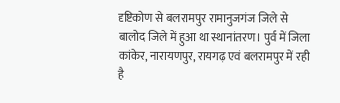दृष्टिकोण से बलरामपुर रामानुजगंज जिले से बालोद जिले में हुआ था स्थानांतरण। पुर्व में जिला कांकेर, नारायणपुर, रायगढ़ एवं बलरामपुर में रही है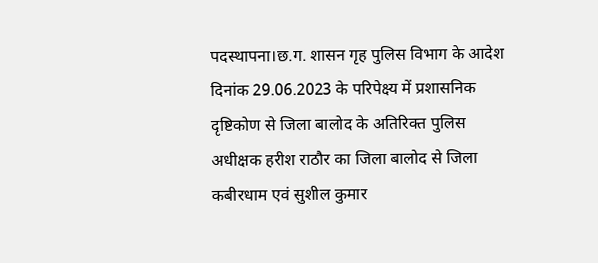पदस्थापना।छ.ग. शासन गृह पुलिस विभाग के आदेश दिनांक 29.06.2023 के परिपेक्ष्य में प्रशासनिक दृष्टिकोण से जिला बालोद के अतिरिक्त पुलिस अधीक्षक हरीश राठौर का जिला बालोद से जिला कबीरधाम एवं सुशील कुमार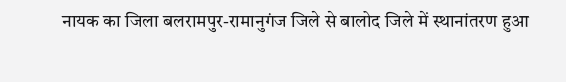नायक का जिला बलरामपुर-रामानुगंज जिले से बालोद जिले में स्थानांतरण हुआ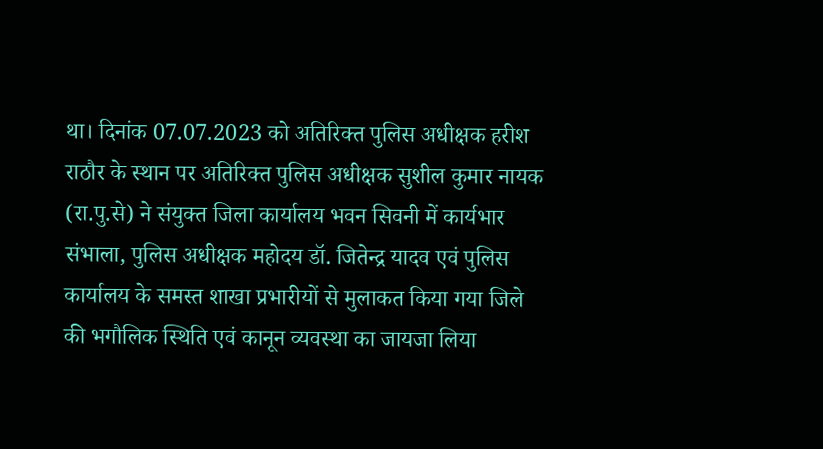था। दिनांक 07.07.2023 को अतिरिक्त पुलिस अधीक्षक हरीश राठौर के स्थान पर अतिरिक्त पुलिस अधीक्षक सुशील कुमार नायक (रा.पु.से) ने संयुक्त जिला कार्यालय भवन सिवनी में कार्यभार संभाला, पुलिस अधीक्षक महोदय डॉ. जितेन्द्र यादव एवं पुलिस कार्यालय के समस्त शाखा प्रभारीयों से मुलाकत किया गया जिले की भगौलिक स्थिति एवं कानून व्यवस्था का जायजा लिया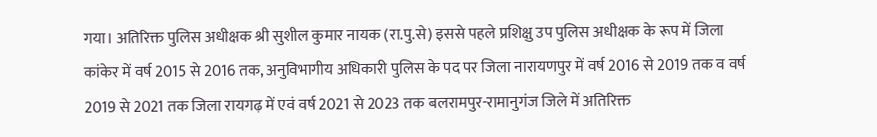गया। अतिरिक्त पुलिस अधीक्षक श्री सुशील कुमार नायक (रा.पु.से) इससे पहले प्रशिक्षु उप पुलिस अधीक्षक के रूप में जिला कांकेर में वर्ष 2015 से 2016 तक, अनुविभागीय अधिकारी पुलिस के पद पर जिला नारायणपुर में वर्ष 2016 से 2019 तक व वर्ष 2019 से 2021 तक जिला रायगढ़ में एवं वर्ष 2021 से 2023 तक बलरामपुर-रामानुगंज जिले में अतिरिक्त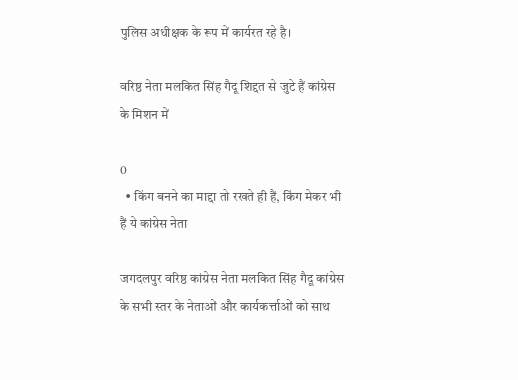पुलिस अधीक्षक के रूप में कार्यरत रहे है।

वरिष्ठ नेता मलकित सिंह गैदू शिद्दत से जुटे हैं कांग्रेस के मिशन में

0
  • किंग बनने का माद्दा तो रखते ही हैं, किंग मेकर भी हैं ये कांग्रेस नेता

जगदलपुर वरिष्ठ कांग्रेस नेता मलकित सिंह गैदू कांग्रेस के सभी स्तर के नेताओं और कार्यकर्त्ताओं को साथ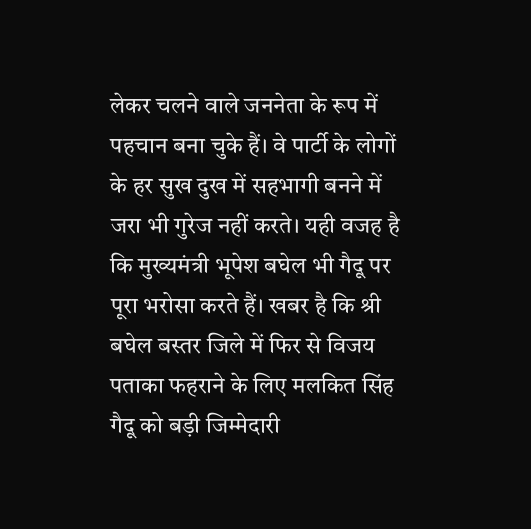लेकर चलने वाले जननेता के रूप में पहचान बना चुके हैं। वे पार्टी के लोगों के हर सुख दुख में सहभागी बनने में जरा भी गुरेज नहीं करते। यही वजह है कि मुख्यमंत्री भूपेश बघेल भी गैदू पर पूरा भरोसा करते हैं। खबर है कि श्री बघेल बस्तर जिले में फिर से विजय पताका फहराने के लिए मलकित सिंह गैदू को बड़ी जिम्मेदारी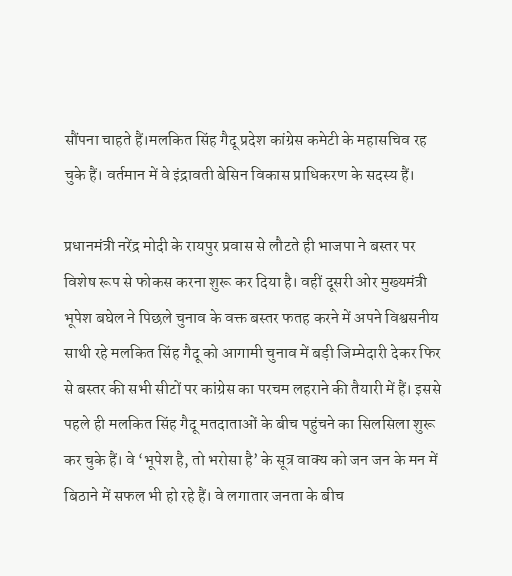सौंपना चाहते हैं।मलकित सिंह गैदू प्रदेश कांग्रेस कमेटी के महासचिव रह चुके हैं। वर्तमान में वे इंद्रावती बेसिन विकास प्राधिकरण के सदस्य हैं।

प्रधानमंत्री नरेंद्र मोदी के रायपुर प्रवास से लौटते ही भाजपा ने बस्तर पर विशेष रूप से फोकस करना शुरू कर दिया है। वहीं दूसरी ओर मुख्यमंत्री भूपेश बघेल ने पिछले चुनाव के वक्त बस्तर फतह करने में अपने विश्वसनीय साथी रहे मलकित सिंह गैदू को आगामी चुनाव में बड़ी जिम्मेदारी देकर फिर से बस्तर की सभी सीटों पर कांग्रेस का परचम लहराने की तैयारी में हैं। इससे पहले ही मलकित सिंह गैदू मतदाताओं के बीच पहुंचने का सिलसिला शुरू कर चुके हैं। वे ‘भूपेश है, तो भरोसा है’ के सूत्र वाक्य को जन जन के मन में बिठाने में सफल भी हो रहे हैं। वे लगातार जनता के बीच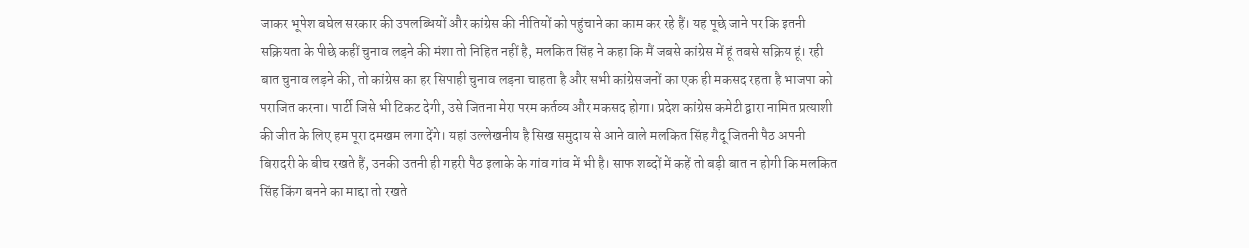जाकर भूपेश बघेल सरकार की उपलब्धियों और कांग्रेस की नीतियों को पहुंचाने का काम कर रहे हैं। यह पूछे जाने पर कि इतनी सक्रियता के पीछे कहीं चुनाव लड़ने की मंशा तो निहित नहीं है, मलकित सिंह ने कहा कि मैं जबसे कांग्रेस में हूं तबसे सक्रिय हूं। रही बात चुनाव लड़ने की, तो कांग्रेस का हर सिपाही चुनाव लड़ना चाहता है और सभी कांग्रेसजनों का एक ही मकसद रहता है भाजपा को पराजित करना। पार्टी जिसे भी टिकट देगी, उसे जितना मेरा परम कर्तव्य और मकसद होगा। प्रदेश कांग्रेस कमेटी द्वारा नामित प्रत्याशी की जीत के लिए हम पूरा दमखम लगा देंगे। यहां उल्लेखनीय है सिख समुदाय से आने वाले मलकित सिंह गैदू जितनी पैठ अपनी बिरादरी के बीच रखते हैं, उनकी उतनी ही गहरी पैठ इलाके के गांव गांव में भी है। साफ शब्दों में कहें तो बड़ी बात न होगी कि मलकित सिंह किंग बनने का माद्दा तो रखते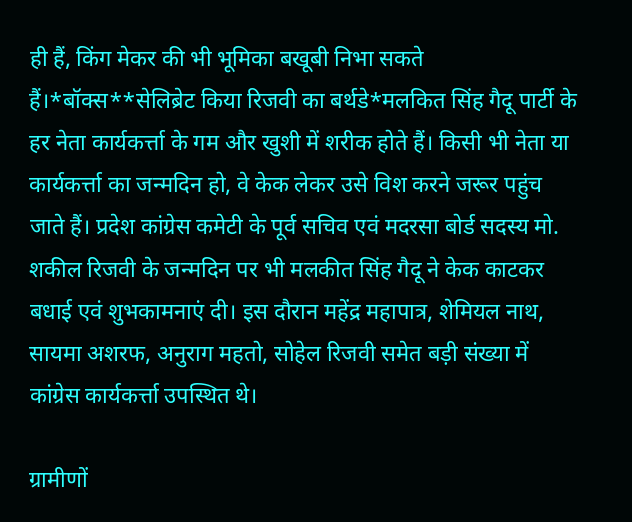ही हैं, किंग मेकर की भी भूमिका बखूबी निभा सकते हैं।*बॉक्स**सेलिब्रेट किया रिजवी का बर्थडे*मलकित सिंह गैदू पार्टी के हर नेता कार्यकर्त्ता के गम और खुशी में शरीक होते हैं। किसी भी नेता या कार्यकर्त्ता का जन्मदिन हो, वे केक लेकर उसे विश करने जरूर पहुंच जाते हैं। प्रदेश कांग्रेस कमेटी के पूर्व सचिव एवं मदरसा बोर्ड सदस्य मो. शकील रिजवी के जन्मदिन पर भी मलकीत सिंह गैदू ने केक काटकर बधाई एवं शुभकामनाएं दी। इस दौरान महेंद्र महापात्र, शेमियल नाथ, सायमा अशरफ, अनुराग महतो, सोहेल रिजवी समेत बड़ी संख्या में कांग्रेस कार्यकर्त्ता उपस्थित थे।

ग्रामीणों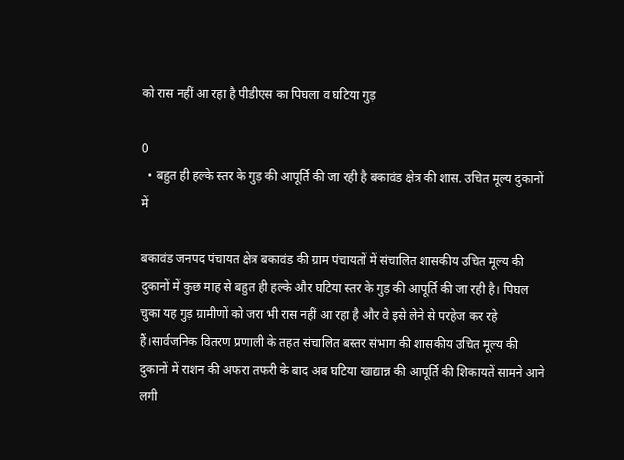को रास नहीं आ रहा है पीडीएस का पिघला व घटिया गुड़

0
  • बहुत ही हल्के स्तर के गुड़ की आपूर्ति की जा रही है बकावंड क्षेत्र की शास. उचित मूल्य दुकानों में

बकावंड जनपद पंचायत क्षेत्र बकावंड की ग्राम पंचायतों में संचालित शासकीय उचित मूल्य की दुकानों में कुछ माह से बहुत ही हल्के और घटिया स्तर के गुड़ की आपूर्ति की जा रही है। पिघल चुका यह गुड़ ग्रामीणों को जरा भी रास नहीं आ रहा है और वे इसे लेने से परहेज कर रहे हैं।सार्वजनिक वितरण प्रणाली के तहत संचालित बस्तर संभाग की शासकीय उचित मूल्य की दुकानों में राशन की अफरा तफरी के बाद अब घटिया खाद्यान्न की आपूर्ति की शिकायतें सामने आने लगी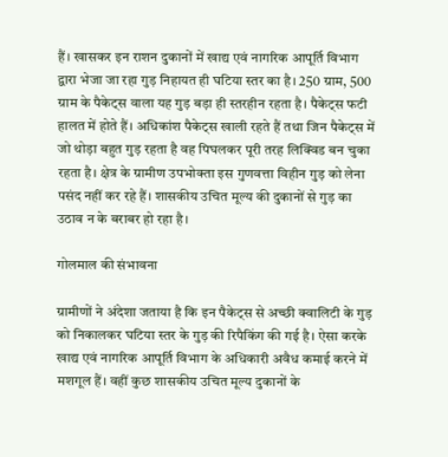हैं। खासकर इन राशन दुकानों में खाद्य एवं नागरिक आपूर्ति विभाग द्वारा भेजा जा रहा गुड़ निहायत ही घटिया स्तर का है। 250 ग्राम, 500 ग्राम के पैकेट्स वाला यह गुड़ बड़ा ही स्तरहीन रहता है। पैकेट्स फटी हालत में होते हैं। अधिकांश पैकेट्स खाली रहते हैं तथा जिन पैकेट्स में जो थोड़ा बहुत गुड़ रहता है वह पिघलकर पूरी तरह लिक्विड बन चुका रहता है। क्षेत्र के ग्रामीण उपभोक्ता इस गुणवत्ता विहीन गुड़ को लेना पसंद नहीं कर रहे हैं। शासकीय उचित मूल्य की दुकानों से गुड़ का उठाव न के बराबर हो रहा है।

गोलमाल की संभावना

ग्रामीणों ने अंदेशा जताया है कि इन पैकेट्स से अच्छी क्वालिटी के गुड़ को निकालकर घटिया स्तर के गुड़ की रिपैकिंग की गई है। ऐसा करके खाद्य एवं नागरिक आपूर्ति विभाग के अधिकारी अवैध कमाई करने में मशगूल हैं। वहीं कुछ शासकीय उचित मूल्य दुकानों के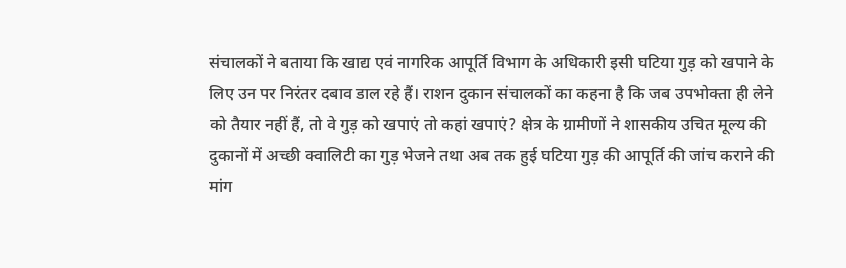संचालकों ने बताया कि खाद्य एवं नागरिक आपूर्ति विभाग के अधिकारी इसी घटिया गुड़ को खपाने के लिए उन पर निरंतर दबाव डाल रहे हैं। राशन दुकान संचालकों का कहना है कि जब उपभोक्ता ही लेने को तैयार नहीं हैं, तो वे गुड़ को खपाएं तो कहां खपाएं? क्षेत्र के ग्रामीणों ने शासकीय उचित मूल्य की दुकानों में अच्छी क्वालिटी का गुड़ भेजने तथा अब तक हुई घटिया गुड़ की आपूर्ति की जांच कराने की मांग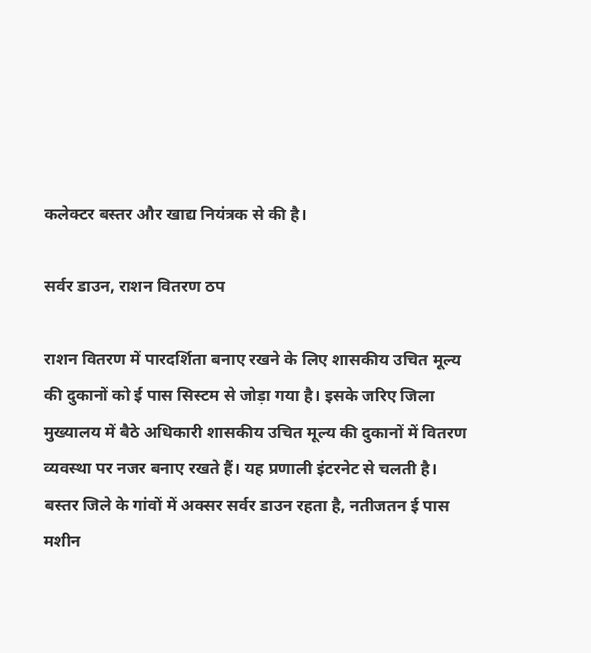कलेक्टर बस्तर और खाद्य नियंत्रक से की है।

सर्वर डाउन, राशन वितरण ठप

राशन वितरण में पारदर्शिता बनाए रखने के लिए शासकीय उचित मूल्य की दुकानों को ई पास सिस्टम से जोड़ा गया है। इसके जरिए जिला मुख्यालय में बैठे अधिकारी शासकीय उचित मूल्य की दुकानों में वितरण व्यवस्था पर नजर बनाए रखते हैं। यह प्रणाली इंटरनेट से चलती है। बस्तर जिले के गांवों में अक्सर सर्वर डाउन रहता है, नतीजतन ई पास मशीन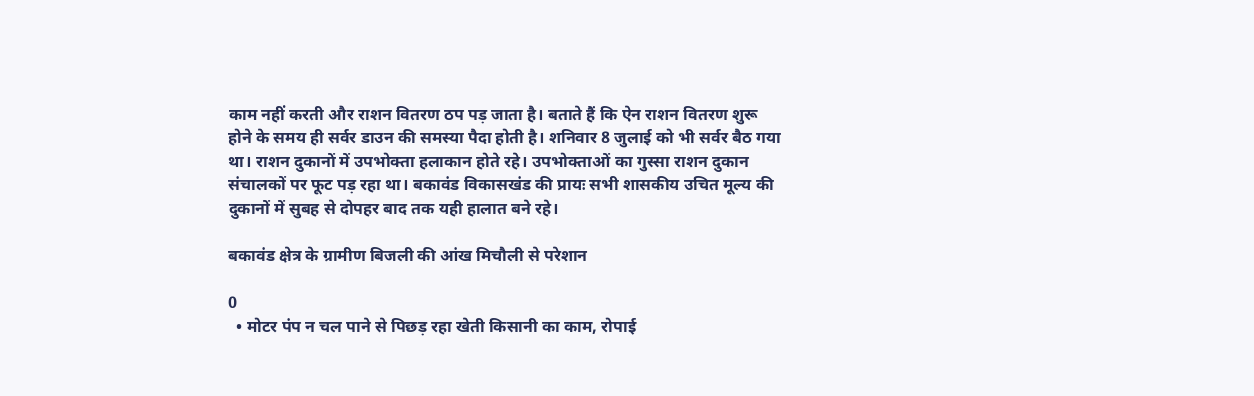काम नहीं करती और राशन वितरण ठप पड़ जाता है। बताते हैं कि ऐन राशन वितरण शुरू होने के समय ही सर्वर डाउन की समस्या पैदा होती है। शनिवार 8 जुलाई को भी सर्वर बैठ गया था। राशन दुकानों में उपभोक्ता हलाकान होते रहे। उपभोक्ताओं का गुस्सा राशन दुकान संचालकों पर फूट पड़ रहा था। बकावंड विकासखंड की प्रायः सभी शासकीय उचित मूल्य की दुकानों में सुबह से दोपहर बाद तक यही हालात बने रहे।

बकावंड क्षेत्र के ग्रामीण बिजली की आंख मिचौली से परेशान

0
  • मोटर पंप न चल पाने से पिछड़ रहा खेती किसानी का काम, रोपाई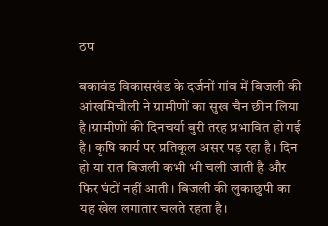ठप

बकावंड विकासखंड के दर्जनों गांव में बिजली की आंखमिचौली ने ग्रामीणों का सुख चैन छीन लिया है।ग्रामीणों की दिनचर्या बुरी तरह प्रभावित हो गई है। कृषि कार्य पर प्रतिकूल असर पड़ रहा है। दिन हो या रात बिजली कभी भी चली जाती है और फिर घंटों नहीं आती। बिजली की लुकाछुपी का यह खेल लगातार चलते रहता है।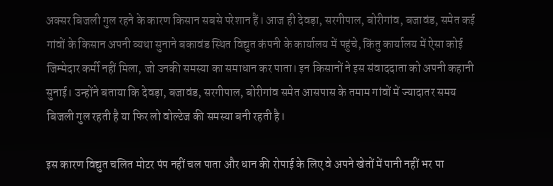अक्सर बिजली गुल रहने के कारण किसान सबसे परेशान हैं। आज ही देवड़ा, सरगीपाल, बोरीगांव, बजावंड, समेत कई गांवों के किसान अपनी व्यथा सुनाने बकावंड स्थित विद्युत कंपनी के कार्यालय में पहुंचे, किंतु कार्यालय में ऐसा कोई जिम्मेदार कर्मी नहीं मिला, जो उनकी समस्या का समाधान कर पाता। इन किसानों ने इस संवाददाता को अपनी कहानी सुनाई। उन्होंने बताया कि देवड़ा, बजावंड, सरगीपाल, बोरीगांव समेत आसपास के तमाम गांवों में ज्यादातर समय बिजली गुल रहती है या फिर लो वोल्टेज की समस्या बनी रहती है।

इस कारण विद्युत चलित मोटर पंप नहीं चल पाता और धान की रोपाई के लिए वे अपने खेतों में पानी नहीं भर पा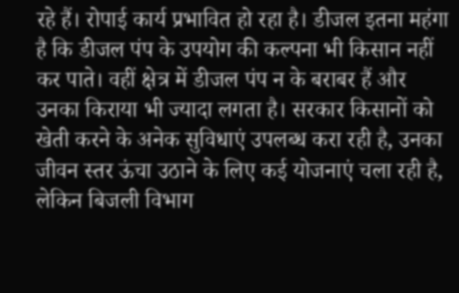रहे हैं। रोपाई कार्य प्रभावित हो रहा है। डीजल इतना महंगा है कि डीजल पंप के उपयोग की कल्पना भी किसान नहीं कर पाते। वहीं क्षेत्र में डीजल पंप न के बराबर हैं और उनका किराया भी ज्यादा लगता है। सरकार किसानों को खेती करने के अनेक सुविधाएं उपलब्ध करा रही है, उनका जीवन स्तर ऊंचा उठाने के लिए कई योजनाएं चला रही है, लेकिन बिजली विभाग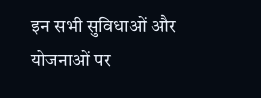इन सभी सुविधाओं और योजनाओं पर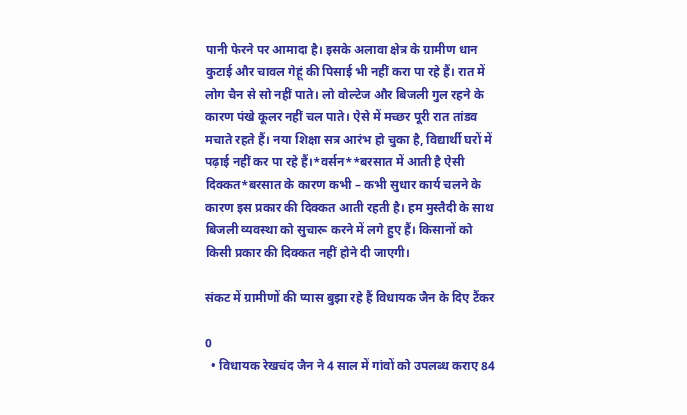पानी फेरने पर आमादा है। इसके अलावा क्षेत्र के ग्रामीण धान कुटाई और चावल गेहूं की पिसाई भी नहीं करा पा रहे हैं। रात में लोग चैन से सो नहीं पाते। लो वोल्टेज और बिजली गुल रहने के कारण पंखे कूलर नहीं चल पाते। ऐसे में मच्छर पूरी रात तांडव मचाते रहते हैं। नया शिक्षा सत्र आरंभ हो चुका है, विद्यार्थी घरों में पढ़ाई नहीं कर पा रहे हैं।*वर्सन**बरसात में आती है ऐसी दिक्कत*बरसात के कारण कभी – कभी सुधार कार्य चलने के कारण इस प्रकार की दिक्कत आती रहती है। हम मुस्तैदी के साथ बिजली व्यवस्था को सुचारू करने में लगे हुए हैं। किसानों को किसी प्रकार की दिक्कत नहीं होने दी जाएगी।

संकट में ग्रामीणों की प्यास बुझा रहे हैं विधायक जैन के दिए टैंकर

0
  • विधायक रेखचंद जैन ने 4 साल में गांवों को उपलब्ध कराए 84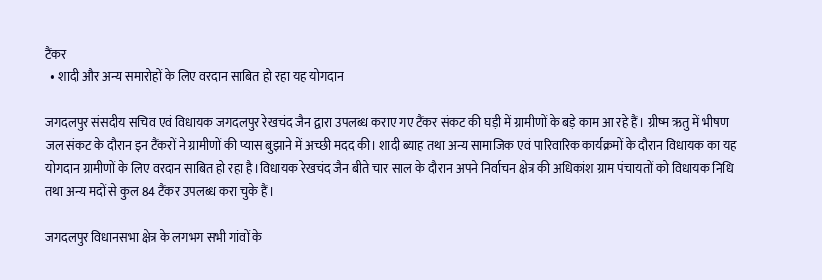टैंकर
  • शादी और अन्य समारोहों के लिए वरदान साबित हो रहा यह योगदान

जगदलपुर संसदीय सचिव एवं विधायक जगदलपुर रेखचंद जैन द्वारा उपलब्ध कराए गए टैंकर संकट की घड़ी में ग्रामीणों के बड़े काम आ रहे हैं। ग्रीष्म ऋतु में भीषण जल संकट के दौरान इन टैंकरों ने ग्रामीणों की प्यास बुझाने में अच्छी मदद की। शादी ब्याह तथा अन्य सामाजिक एवं पारिवारिक कार्यक्रमों के दौरान विधायक का यह योगदान ग्रामीणों के लिए वरदान साबित हो रहा है।विधायक रेखचंद जैन बीते चार साल के दौरान अपने निर्वाचन क्षेत्र की अधिकांश ग्राम पंचायतों को विधायक निधि तथा अन्य मदों से कुल 84 टैंकर उपलब्ध करा चुके हैं।

जगदलपुर विधानसभा क्षेत्र के लगभग सभी गांवों के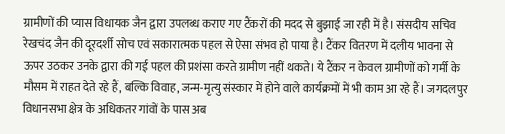ग्रामीणों की प्यास विधायक जैन द्वारा उपलब्ध कराए गए टैंकरों की मदद से बुझाई जा रही में है। संसदीय सचिव रेखचंद जैन की दूरदर्शी सोच एवं सकारात्मक पहल से ऐसा संभव हो पाया है। टैंकर वितरण में दलीय भावना से ऊपर उठकर उनके द्वारा की गई पहल की प्रशंसा करते ग्रामीण नहीं थकते। ये टैंकर न केवल ग्रामीणों को गर्मी के मौसम में राहत देते रहे हैं, बल्कि विवाह, जन्म-मृत्यु संस्कार में होने वाले कार्यक्रमों में भी काम आ रहे हैं। जगदलपुर विधानसभा क्षेत्र के अधिकतर गांवों के पास अब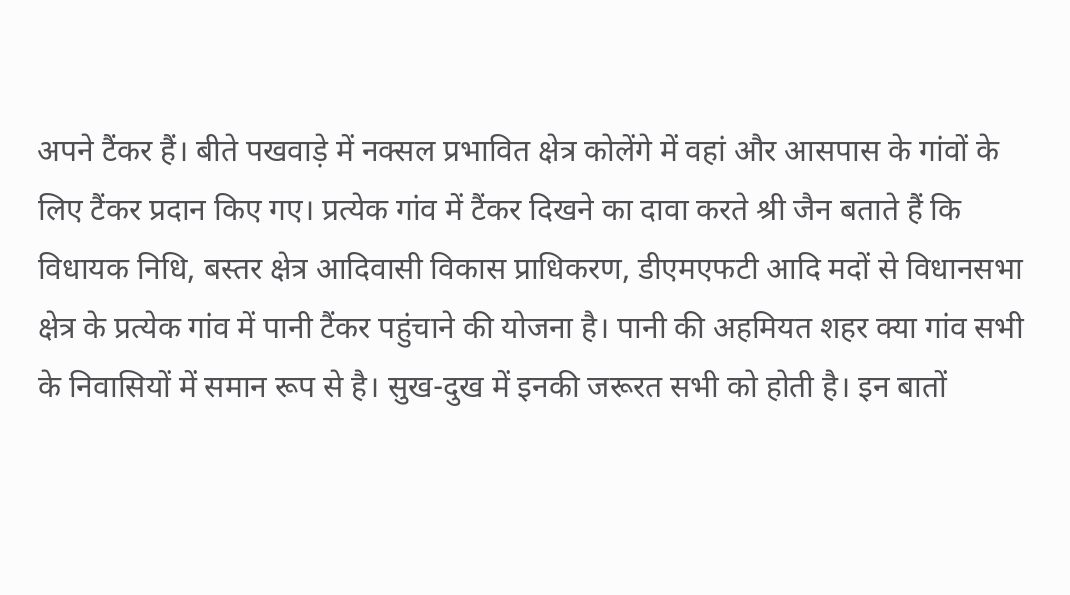अपने टैंकर हैं। बीते पखवाड़े में नक्सल प्रभावित क्षेत्र कोलेंगे में वहां और आसपास के गांवों के लिए टैंकर प्रदान किए गए। प्रत्येक गांव में टैंकर दिखने का दावा करते श्री जैन बताते हैं कि विधायक निधि, बस्तर क्षेत्र आदिवासी विकास प्राधिकरण, डीएमएफटी आदि मदों से विधानसभा क्षेत्र के प्रत्येक गांव में पानी टैंकर पहुंचाने की योजना है। पानी की अहमियत शहर क्या गांव सभी के निवासियों में समान रूप से है। सुख-दुख में इनकी जरूरत सभी को होती है। इन बातों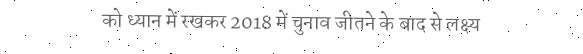को ध्यान में रखकर 2018 में चुनाव जीतने के बाद से लक्ष्य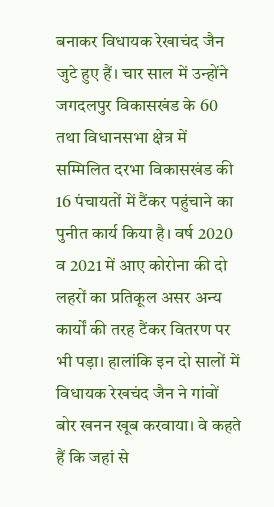बनाकर विधायक रेखाचंद जैन जुटे हुए हैं। चार साल में उन्होंने जगदलपुर विकासखंड के 60 तथा विधानसभा क्षेत्र में सम्मिलित दरभा विकासखंड की 16 पंचायतों में टैंकर पहुंचाने का पुनीत कार्य किया है। वर्ष 2020 व 2021 में आए कोरोना की दो लहरों का प्रतिकूल असर अन्य कार्यों की तरह टैंकर वितरण पर भी पड़ा। हालांकि इन दो सालों में विधायक रेखचंद जैन ने गांवों बोर खनन खूब करवाया। वे कहते हैं कि जहां से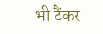भी टैंकर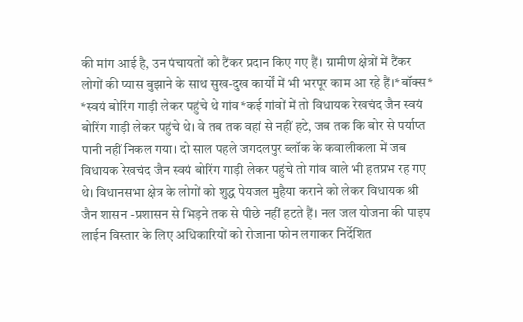की मांग आई है, उन पंचायतों को टैंकर प्रदान किए गए हैं। ग्रामीण क्षेत्रों में टैंकर लोगों की प्यास बुझाने के साथ सुख-दुख कार्यों में भी भरपूर काम आ रहे हैं।*बॉक्स* *स्वयं बोरिंग गाड़ी लेकर पहुंचे थे गांव*कई गांवों में तो विधायक रेखचंद जैन स्वयं बोरिंग गाड़ी लेकर पहुंचे थे। वे तब तक वहां से नहीं हटे, जब तक कि बोर से पर्याप्त पानी नहीं निकल गया। दो साल पहले जगदलपुर ब्लॉक के कवालीकला में जब विधायक रेखचंद जैन स्वयं बोरिंग गाड़ी लेकर पहुंचे तो गांव वाले भी हतप्रभ रह गए थे। विधानसभा क्षेत्र के लोगों को शुद्ध पेयजल मुहैया कराने को लेकर विधायक श्री जैन शासन -प्रशासन से भिड़ने तक से पीछे नहीं हटते हैं। नल जल योजना की पाइप लाईन विस्तार के लिए अधिकारियों को रोजाना फोन लगाकर निर्देशित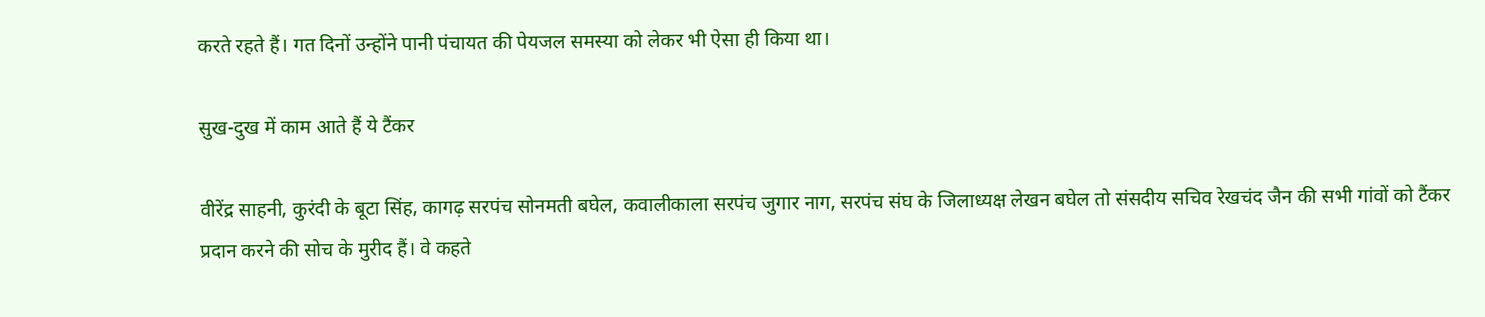करते रहते हैं। गत दिनों उन्होंने पानी पंचायत की पेयजल समस्या को लेकर भी ऐसा ही किया था।

सुख-दुख में काम आते हैं ये टैंकर

वीरेंद्र साहनी, कुरंदी के बूटा सिंह, कागढ़ सरपंच सोनमती बघेल, कवालीकाला सरपंच जुगार नाग, सरपंच संघ के जिलाध्यक्ष लेखन बघेल तो संसदीय सचिव रेखचंद जैन की सभी गांवों को टैंकर प्रदान करने की सोच के मुरीद हैं। वे कहते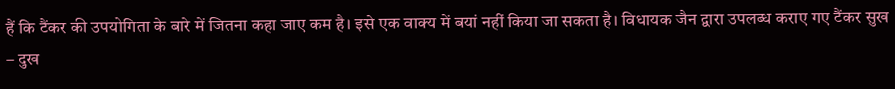हैं कि टैंकर की उपयोगिता के बारे में जितना कहा जाए कम है। इसे एक वाक्य में बयां नहीं किया जा सकता है। विधायक जैन द्वारा उपलब्ध कराए गए टैंकर सुख – दुख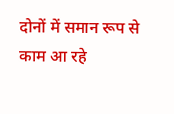दोनों में समान रूप से काम आ रहे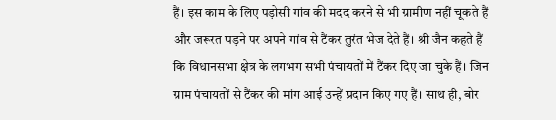हैं। इस काम के लिए पड़ोसी गांव की मदद करने से भी ग्रामीण नहीं चूकते हैं और जरूरत पड़ने पर अपने गांव से टैंकर तुरंत भेज देते हैं। श्री जैन कहते हैं कि विधानसभा क्षेत्र के लगभग सभी पंचायतों में टैंकर दिए जा चुके हैं। जिन ग्राम पंचायतों से टैंकर की मांग आई उन्हें प्रदान किए गए हैं। साथ ही, बोर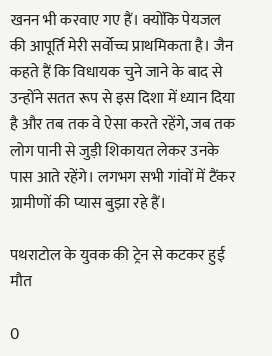खनन भी करवाए गए हैं। क्योंकि पेयजल की आपूर्ति मेरी सर्वोच्च प्राथमिकता है। जैन कहते हैं कि विधायक चुने जाने के बाद से उन्होंने सतत रूप से इस दिशा में ध्यान दिया है और तब तक वे ऐसा करते रहेंगे, जब तक लोग पानी से जुड़ी शिकायत लेकर उनके पास आते रहेंगे। लगभग सभी गांवों में टैंकर ग्रामीणों की प्यास बुझा रहे हैं।

पथराटोल के युवक की ट्रेन से कटकर हुई मौत

0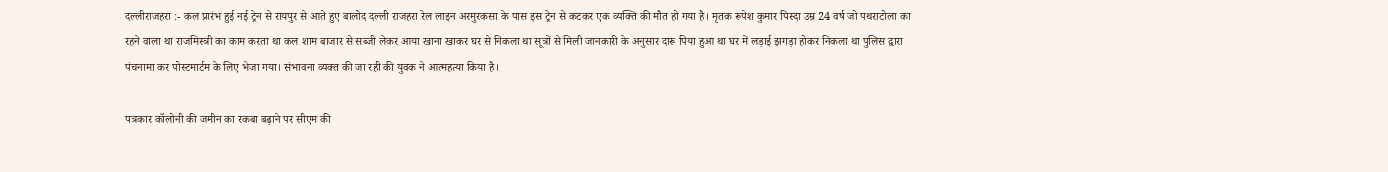दल्लीराजहरा :- कल प्रारंभ हुई नई ट्रेन से रायपुर से आते हुए बालोद दल्ली राजहरा रेल लाइन अरमुरकसा के पास इस ट्रेन से कटकर एक व्यक्ति की मौत हो गया है। मृतक रूपेश कुमार पिस्दा उम्र 24 वर्ष जो पथराटोला का रहने वाला था राजमिस्त्री का काम करता था कल शाम बाजार से सब्जी लेकर आया खाना खाकर घर से निकला था सूत्रों से मिली जानकारी के अनुसार दारू पिया हुआ था घर में लड़ाई झगड़ा होकर निकला था पुलिस द्वारा पंचनामा कर पोस्टमार्टम के लिए भेजा गया। संभावना व्यक्त की जा रही की युवक ने आत्महत्या किया है।

पत्रकार कॉलोनी की जमीन का रकबा बढ़ाने पर सीएम की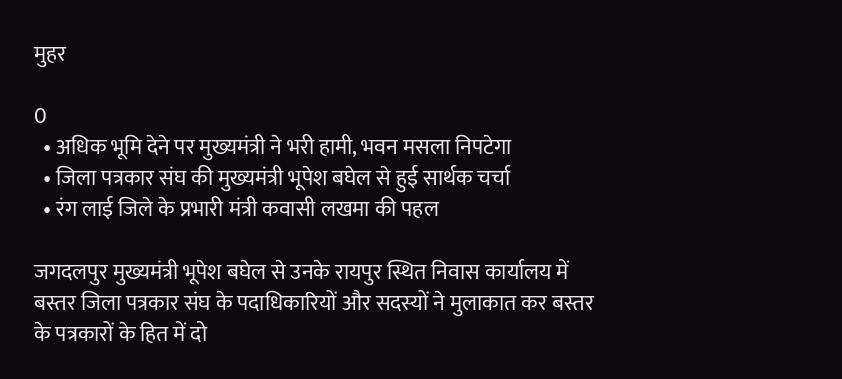मुहर

0
  • अधिक भूमि देने पर मुख्यमंत्री ने भरी हामी, भवन मसला निपटेगा
  • जिला पत्रकार संघ की मुख्यमंत्री भूपेश बघेल से हुई सार्थक चर्चा
  • रंग लाई जिले के प्रभारी मंत्री कवासी लखमा की पहल

जगदलपुर मुख्यमंत्री भूपेश बघेल से उनके रायपुर स्थित निवास कार्यालय में बस्तर जिला पत्रकार संघ के पदाधिकारियों और सदस्यों ने मुलाकात कर बस्तर के पत्रकारों के हित में दो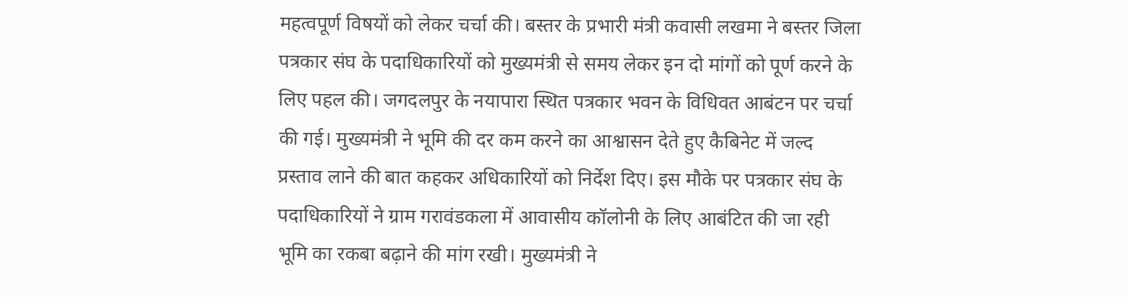महत्वपूर्ण विषयों को लेकर चर्चा की। बस्तर के प्रभारी मंत्री कवासी लखमा ने बस्तर जिला पत्रकार संघ के पदाधिकारियों को मुख्यमंत्री से समय लेकर इन दो मांगों को पूर्ण करने के लिए पहल की। जगदलपुर के नयापारा स्थित पत्रकार भवन के विधिवत आबंटन पर चर्चा की गई। मुख्यमंत्री ने भूमि की दर कम करने का आश्वासन देते हुए कैबिनेट में जल्द प्रस्ताव लाने की बात कहकर अधिकारियों को निर्देश दिए। इस मौके पर पत्रकार संघ के पदाधिकारियों ने ग्राम गरावंडकला में आवासीय कॉलोनी के लिए आबंटित की जा रही भूमि का रकबा बढ़ाने की मांग रखी। मुख्यमंत्री ने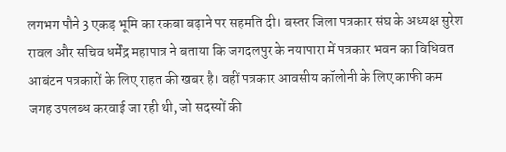लगभग पौने 3 एकड़ भूमि का रकबा बढ़ाने पर सहमति दी। बस्तर जिला पत्रकार संघ के अध्यक्ष सुरेश रावल और सचिव धर्मेंद्र महापात्र ने बताया कि जगदलपुर के नयापारा में पत्रकार भवन का विधिवत आबंटन पत्रकारों के लिए राहत की खबर है। वहीं पत्रकार आवसीय कॉलोनी के लिए काफी कम जगह उपलब्ध करवाई जा रही थी, जो सदस्यों की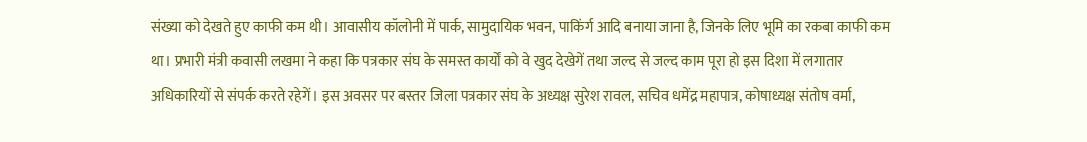संख्या को देखते हुए काफी कम थी। आवासीय कॉलोनी में पार्क, सामुदायिक भवन, पाकिंर्ग आदि बनाया जाना है, जिनके लिए भूमि का रकबा काफी कम था। प्रभारी मंत्री कवासी लखमा ने कहा कि पत्रकार संघ के समस्त कार्यों को वे खुद देखेगें तथा जल्द से जल्द काम पूरा हो इस दिशा में लगातार अधिकारियों से संपर्क करते रहेगें। इस अवसर पर बस्तर जिला पत्रकार संघ के अध्यक्ष सुरेश रावल, सचिव धमेंद्र महापात्र, कोषाध्यक्ष संतोष वर्मा,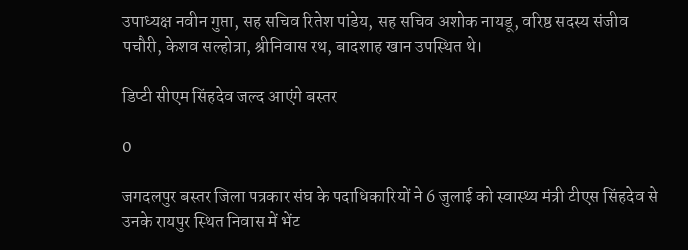उपाध्यक्ष नवीन गुप्ता, सह सचिव रितेश पांडेय, सह सचिव अशोक नायडू, वरिष्ठ सदस्य संजीव पचौरी, केशव सल्होत्रा, श्रीनिवास रथ, बादशाह खान उपस्थित थे।

डिप्टी सीएम सिंहदेव जल्द आएंगे बस्तर

0

जगदलपुर बस्तर जिला पत्रकार संघ के पदाधिकारियों ने 6 जुलाई को स्वास्थ्य मंत्री टीएस सिंहदेव से उनके रायपुर स्थित निवास में भेंट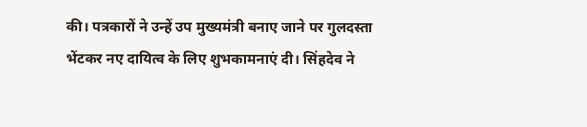की। पत्रकारों ने उन्हें उप मुख्यमंत्री बनाए जाने पर गुलदस्ता भेंटकर नए दायित्व के लिए शुभकामनाएं दी। सिंहदेव ने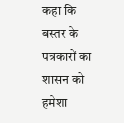कहा कि बस्तर के पत्रकारों का शासन को हमेशा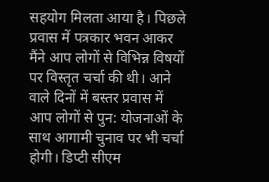सहयोग मिलता आया है। पिछले प्रवास में पत्रकार भवन आकर मैंने आप लोगों से विभिन्न विषयों पर विस्तृत चर्चा की थी। आने वाले दिनों में बस्तर प्रवास में आप लोगों से पुन: योजनाओं के साथ आगामी चुनाव पर भी चर्चा होगी। डिप्टी सीएम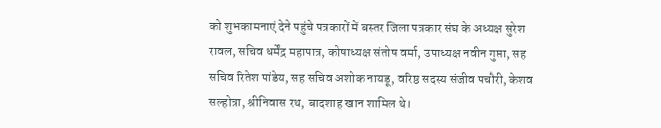को शुभकामनाएं देने पहुंचे पत्रकारों में बस्तर जिला पत्रकार संघ के अध्यक्ष सुरेश रावल, सचिव धर्मेंद्र महापात्र, कोषाध्यक्ष संतोष वर्मा, उपाध्यक्ष नवीन गुप्ता, सह सचिव रितेश पांडेय, सह सचिव अशोक नायडू, वरिष्ठ सदस्य संजीव पचौरी, केशव सल्होत्रा, श्रीनिवास रथ, बादशाह खान शामिल थे।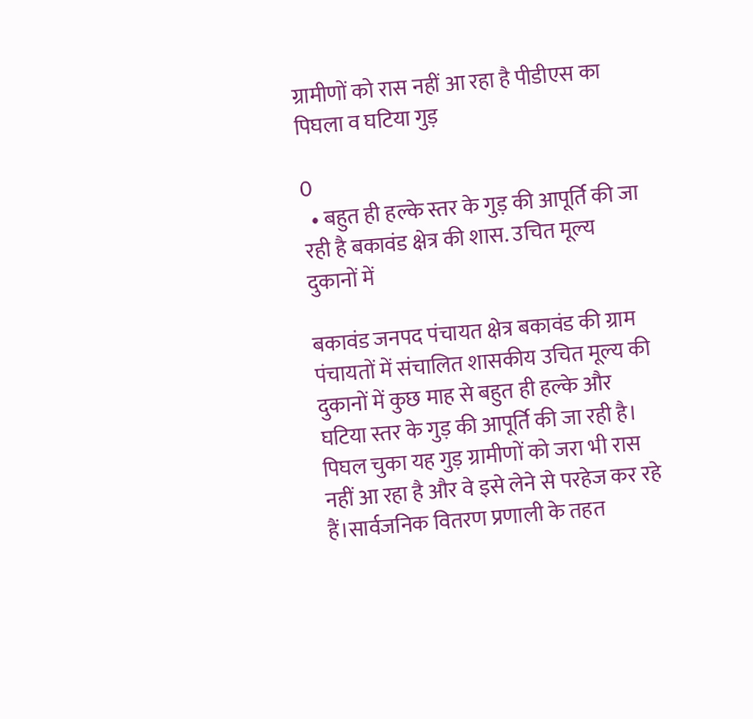ग्रामीणों को रास नहीं आ रहा है पीडीएस का पिघला व घटिया गुड़

0
  • बहुत ही हल्के स्तर के गुड़ की आपूर्ति की जा रही है बकावंड क्षेत्र की शास. उचित मूल्य दुकानों में

बकावंड जनपद पंचायत क्षेत्र बकावंड की ग्राम पंचायतों में संचालित शासकीय उचित मूल्य की दुकानों में कुछ माह से बहुत ही हल्के और घटिया स्तर के गुड़ की आपूर्ति की जा रही है। पिघल चुका यह गुड़ ग्रामीणों को जरा भी रास नहीं आ रहा है और वे इसे लेने से परहेज कर रहे हैं।सार्वजनिक वितरण प्रणाली के तहत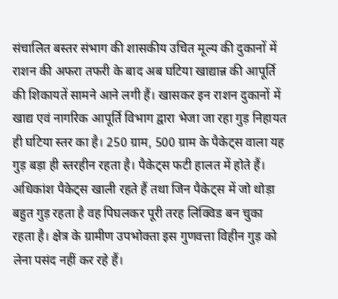संचालित बस्तर संभाग की शासकीय उचित मूल्य की दुकानों में राशन की अफरा तफरी के बाद अब घटिया खाद्यान्न की आपूर्ति की शिकायतें सामने आने लगी हैं। खासकर इन राशन दुकानों में खाद्य एवं नागरिक आपूर्ति विभाग द्वारा भेजा जा रहा गुड़ निहायत ही घटिया स्तर का है। 250 ग्राम, 500 ग्राम के पैकेट्स वाला यह गुड़ बड़ा ही स्तरहीन रहता है। पैकेट्स फटी हालत में होते हैं। अधिकांश पैकेट्स खाली रहते हैं तथा जिन पैकेट्स में जो थोड़ा बहुत गुड़ रहता है वह पिघलकर पूरी तरह लिक्विड बन चुका रहता है। क्षेत्र के ग्रामीण उपभोक्ता इस गुणवत्ता विहीन गुड़ को लेना पसंद नहीं कर रहे हैं।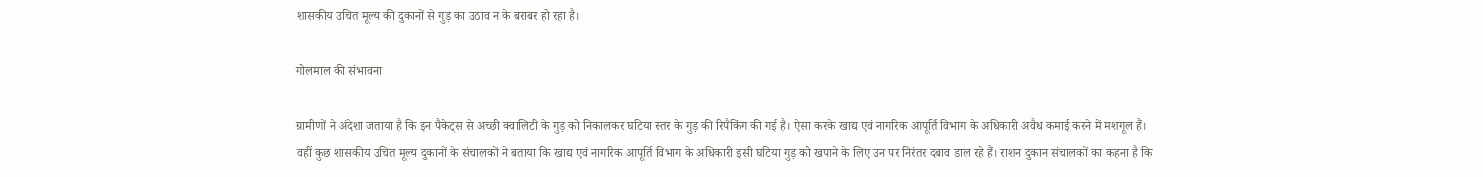शासकीय उचित मूल्य की दुकानों से गुड़ का उठाव न के बराबर हो रहा है।

गोलमाल की संभावना

ग्रामीणों ने अंदेशा जताया है कि इन पैकेट्स से अच्छी क्वालिटी के गुड़ को निकालकर घटिया स्तर के गुड़ की रिपैकिंग की गई है। ऐसा करके खाद्य एवं नागरिक आपूर्ति विभाग के अधिकारी अवैध कमाई करने में मशगूल हैं। वहीं कुछ शासकीय उचित मूल्य दुकानों के संचालकों ने बताया कि खाद्य एवं नागरिक आपूर्ति विभाग के अधिकारी इसी घटिया गुड़ को खपाने के लिए उन पर निरंतर दबाव डाल रहे हैं। राशन दुकान संचालकों का कहना है कि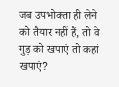जब उपभोक्ता ही लेने को तैयार नहीं हैं, तो वे गुड़ को खपाएं तो कहां खपाएं?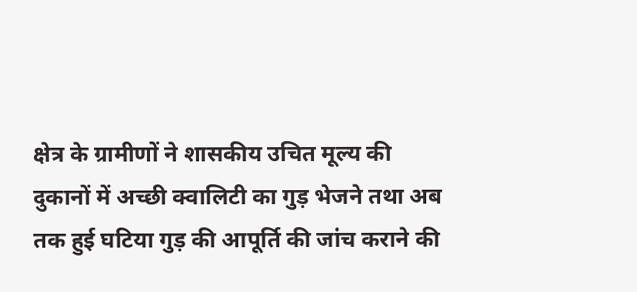क्षेत्र के ग्रामीणों ने शासकीय उचित मूल्य की दुकानों में अच्छी क्वालिटी का गुड़ भेजने तथा अब तक हुई घटिया गुड़ की आपूर्ति की जांच कराने की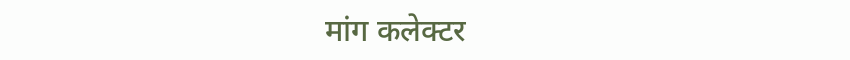मांग कलेक्टर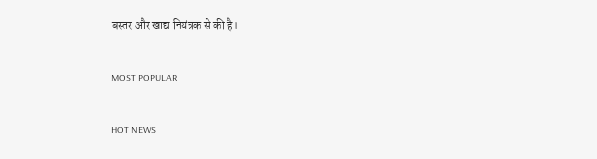बस्तर और खाद्य नियंत्रक से की है।

MOST POPULAR

HOT NEWS